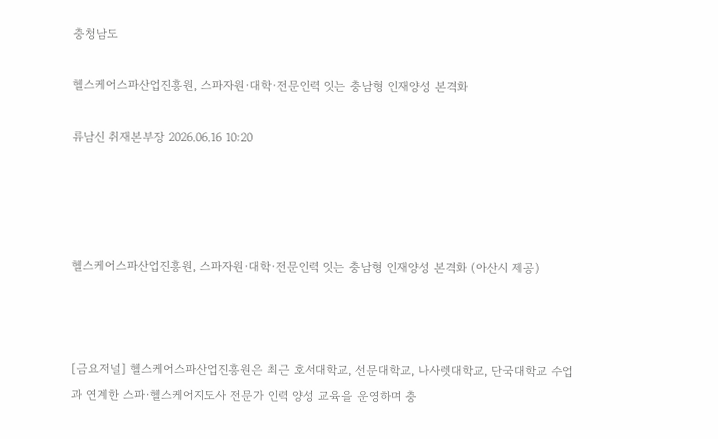충청남도

헬스케어스파산업진흥원, 스파자원·대학·전문인력 잇는 충남형 인재양성 본격화

류남신 취재본부장 2026.06.16 10:20




헬스케어스파산업진흥원, 스파자원·대학·전문인력 잇는 충남형 인재양성 본격화 (아산시 제공)



[금요저널] 헬스케어스파산업진흥원은 최근 호서대학교, 선문대학교, 나사렛대학교, 단국대학교 수업과 연계한 스파·헬스케어지도사 전문가 인력 양성 교육을 운영하며 충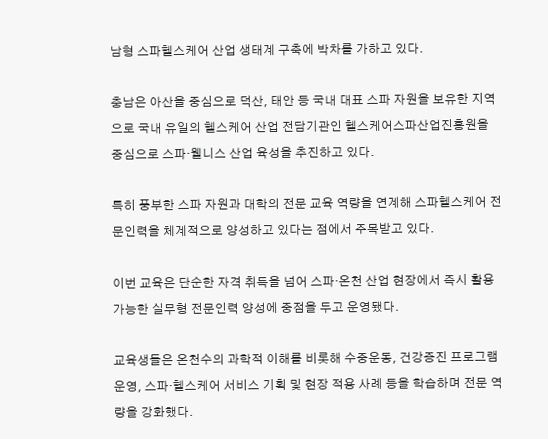남형 스파헬스케어 산업 생태계 구축에 박차를 가하고 있다.

충남은 아산을 중심으로 덕산, 태안 등 국내 대표 스파 자원을 보유한 지역으로 국내 유일의 헬스케어 산업 전담기관인 헬스케어스파산업진흥원을 중심으로 스파·웰니스 산업 육성을 추진하고 있다.

특히 풍부한 스파 자원과 대학의 전문 교육 역량을 연계해 스파헬스케어 전문인력을 체계적으로 양성하고 있다는 점에서 주목받고 있다.

이번 교육은 단순한 자격 취득을 넘어 스파·온천 산업 현장에서 즉시 활용 가능한 실무형 전문인력 양성에 중점을 두고 운영됐다.

교육생들은 온천수의 과학적 이해를 비롯해 수중운동, 건강증진 프로그램 운영, 스파·헬스케어 서비스 기획 및 현장 적용 사례 등을 학습하며 전문 역량을 강화했다.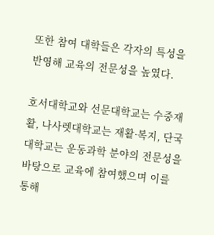또한 참여 대학들은 각자의 특성을 반영해 교육의 전문성을 높였다.

호서대학교와 선문대학교는 수중재활, 나사렛대학교는 재활·복지, 단국대학교는 운동과학 분야의 전문성을 바탕으로 교육에 참여했으며 이를 통해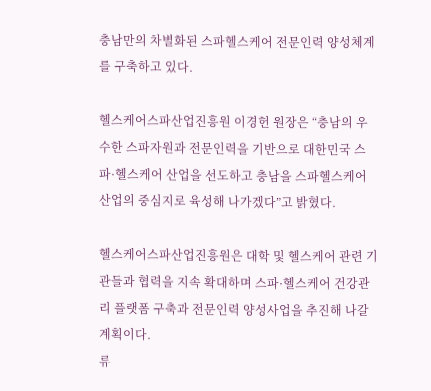충남만의 차별화된 스파헬스케어 전문인력 양성체계를 구축하고 있다.

헬스케어스파산업진흥원 이경헌 원장은 “충남의 우수한 스파자원과 전문인력을 기반으로 대한민국 스파·헬스케어 산업을 선도하고 충남을 스파헬스케어 산업의 중심지로 육성해 나가겠다”고 밝혔다.

헬스케어스파산업진흥원은 대학 및 헬스케어 관련 기관들과 협력을 지속 확대하며 스파·헬스케어 건강관리 플랫폼 구축과 전문인력 양성사업을 추진해 나갈 계획이다.
류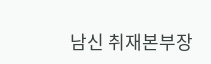남신 취재본부장